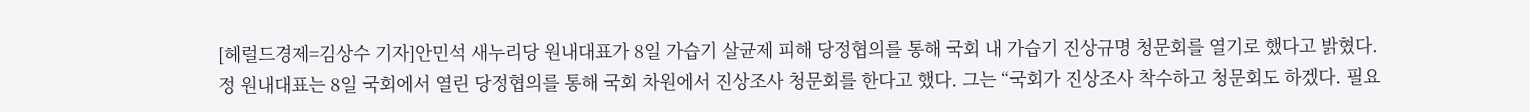[헤럴드경제=김상수 기자]안민석 새누리당 원내대표가 8일 가습기 살균제 피해 당정협의를 통해 국회 내 가습기 진상규명 청문회를 열기로 했다고 밝혔다.
정 원내대표는 8일 국회에서 열린 당정협의를 통해 국회 차원에서 진상조사 청문회를 한다고 했다. 그는 “국회가 진상조사 착수하고 청문회도 하겠다. 필요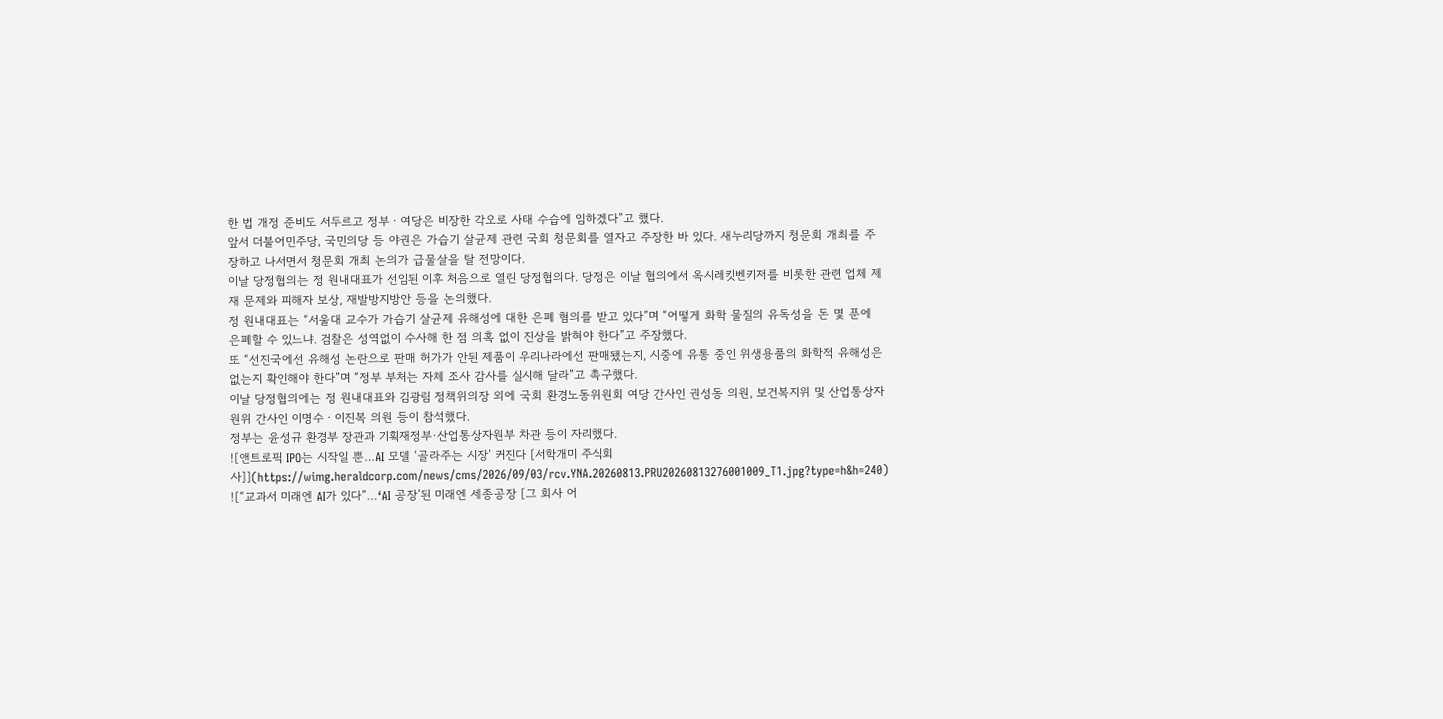한 법 개정 준비도 서두르고 정부ㆍ여당은 비장한 각오로 사태 수습에 임하겠다”고 했다.
앞서 더불어민주당, 국민의당 등 야권은 가습기 살균제 관련 국회 청문회를 열자고 주장한 바 있다. 새누리당까지 청문회 개최를 주장하고 나서면서 청문회 개최 논의가 급물살을 탈 전망이다.
이날 당정협의는 정 원내대표가 선임된 이후 처음으로 열린 당정협의다. 당정은 이날 협의에서 옥시레킷벤키저를 비롯한 관련 업체 제재 문제와 피해자 보상, 재발방지방안 등을 논의했다.
정 원내대표는 “서울대 교수가 가습기 살균제 유해성에 대한 은폐 혐의를 받고 있다”며 “어떻게 화학 물질의 유독성을 돈 몇 푼에 은폐할 수 있느냐. 검찰은 성역없이 수사해 한 점 의혹 없이 진상을 밝혀야 한다”고 주장했다.
또 “선진국에선 유해성 논란으로 판매 허가가 안된 제품이 우리나라에선 판매됐는지, 시중에 유통 중인 위생용품의 화학적 유해성은 없는지 확인해야 한다”며 “정부 부처는 자체 조사 감사를 실시해 달라”고 촉구했다.
이날 당정협의에는 정 원내대표와 김광림 정책위의장 외에 국회 환경노동위원회 여당 간사인 권성동 의원, 보건복지위 및 산업통상자원위 간사인 이명수ㆍ이진복 의원 등이 참석했다.
정부는 윤성규 환경부 장관과 기획재정부·산업통상자원부 차관 등이 자리했다.
![앤트로픽 IPO는 시작일 뿐…AI 모델 ‘골라주는 시장’ 커진다 [서학개미 주식회사]](https://wimg.heraldcorp.com/news/cms/2026/09/03/rcv.YNA.20260813.PRU20260813276001009_T1.jpg?type=h&h=240)
![“교과서 미래엔 AI가 있다”…‘AI 공장’된 미래엔 세종공장 [그 회사 어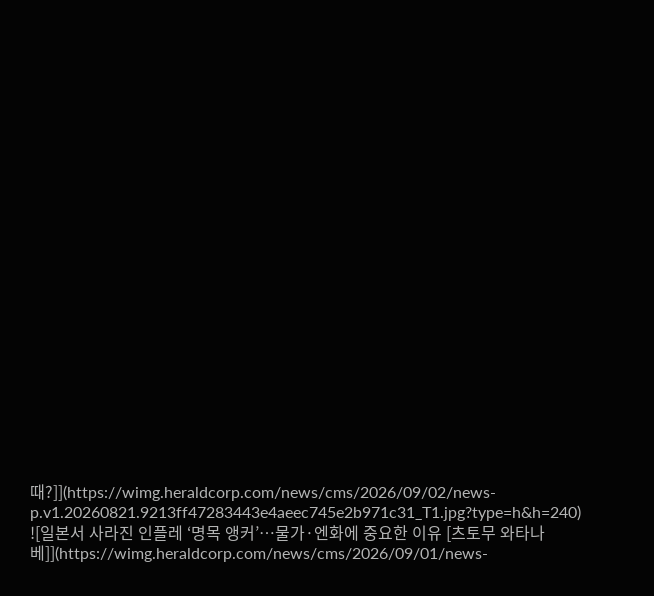때?]](https://wimg.heraldcorp.com/news/cms/2026/09/02/news-p.v1.20260821.9213ff47283443e4aeec745e2b971c31_T1.jpg?type=h&h=240)
![일본서 사라진 인플레 ‘명목 앵커’…물가·엔화에 중요한 이유 [츠토무 와타나베]](https://wimg.heraldcorp.com/news/cms/2026/09/01/news-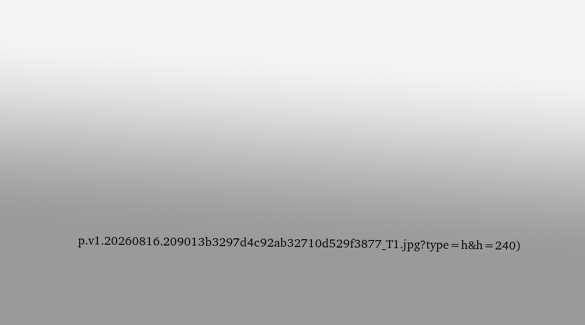p.v1.20260816.209013b3297d4c92ab32710d529f3877_T1.jpg?type=h&h=240)